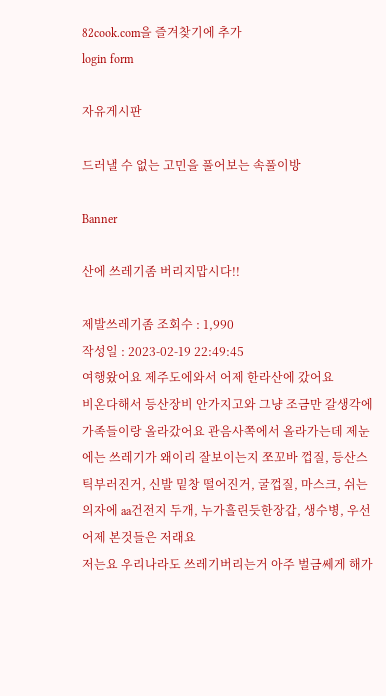82cook.com을 즐겨찾기에 추가
login form

자유게시판

드러낼 수 없는 고민을 풀어보는 속풀이방

Banner

산에 쓰레기좀 버리지맙시다!!

제발쓰레기좀 조회수 : 1,990
작성일 : 2023-02-19 22:49:45
여행왔어요 제주도에와서 어제 한라산에 갔어요
비온다해서 등산장비 안가지고와 그냥 조금만 갈생각에 가족들이랑 올라갔어요 관음사쪽에서 올라가는데 제눈에는 쓰레기가 왜이리 잘보이는지 쪼꼬바 껍질, 등산스틱부러진거, 신발 밑창 떨어진거, 굴껍질, 마스크, 쉬는 의자에 aa건전지 두개, 누가흘린듯한장갑, 생수병, 우선 어제 본것들은 저래요
저는요 우리나라도 쓰레기버리는거 아주 벌금쎄게 해가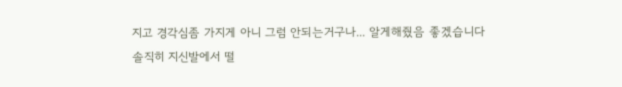지고 경각심좀 가지게 아니 그럼 안되는거구나... 알게해줬음 좋겠습니다
솔직히 지신발에서 떨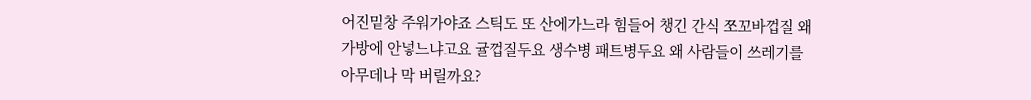어진밑창 주워가야죠 스틱도 또 산에가느라 힘들어 챙긴 간식 쪼꼬바껍질 왜 가방에 안넣느냐고요 귤껍질두요 생수병 패트병두요 왜 사람들이 쓰레기를 아무데나 막 버릴까요?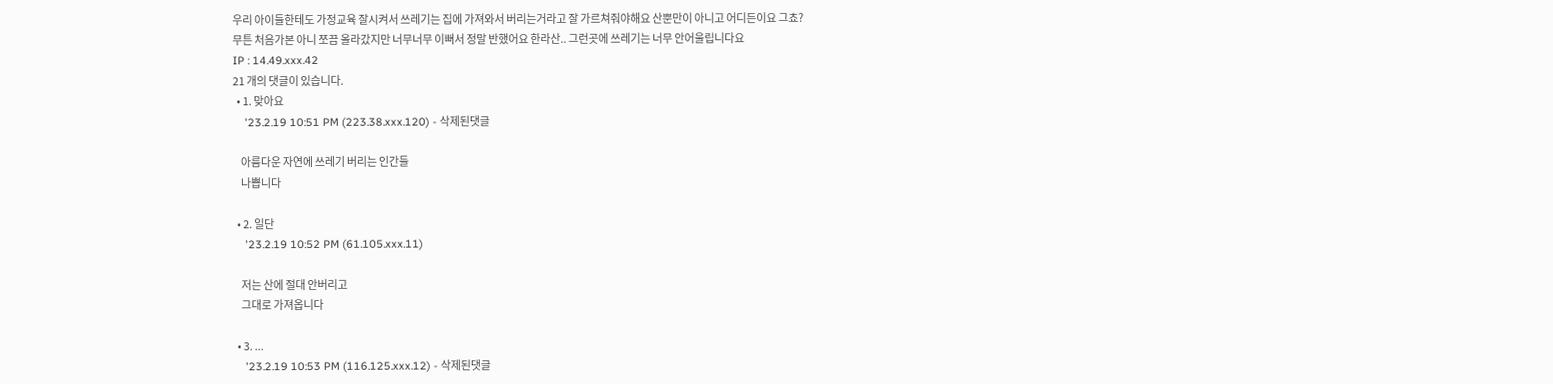우리 아이들한테도 가정교육 잘시켜서 쓰레기는 집에 가져와서 버리는거라고 잘 가르쳐줘야해요 산뿐만이 아니고 어디든이요 그쵸?
무튼 처음가본 아니 쪼끔 올라갔지만 너무너무 이뻐서 정말 반했어요 한라산.. 그런곳에 쓰레기는 너무 안어울립니다요
IP : 14.49.xxx.42
21 개의 댓글이 있습니다.
  • 1. 맞아요
    '23.2.19 10:51 PM (223.38.xxx.120) - 삭제된댓글

    아름다운 자연에 쓰레기 버리는 인간들
    나쁩니다

  • 2. 일단
    '23.2.19 10:52 PM (61.105.xxx.11)

    저는 산에 절대 안버리고
    그대로 가져옵니다

  • 3. ...
    '23.2.19 10:53 PM (116.125.xxx.12) - 삭제된댓글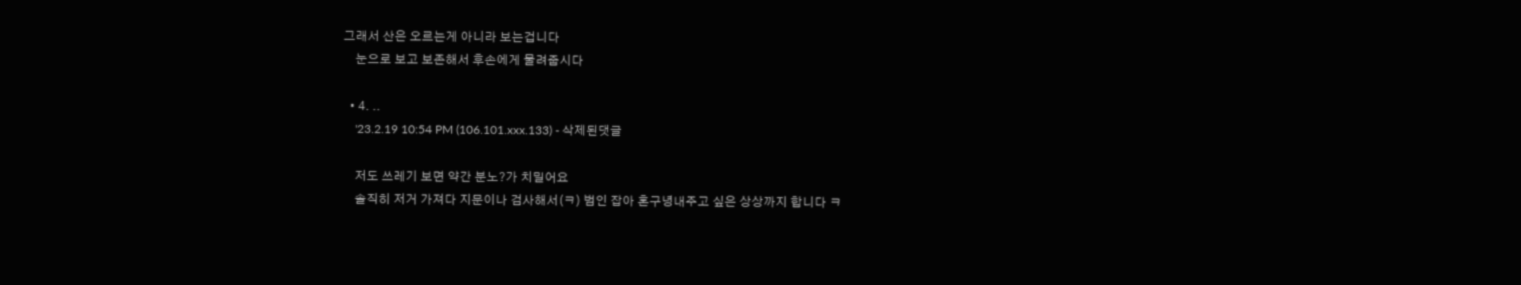그래서 산은 오르는게 아니라 보는겁니다
    눈으로 보고 보존해서 후손에게 물려줍시다

  • 4. ..
    '23.2.19 10:54 PM (106.101.xxx.133) - 삭제된댓글

    저도 쓰레기 보면 약간 분노?가 치밀어요
    솔직히 저거 가져다 지문이나 검사해서(ㅋ) 범인 잡아 혼구녕내주고 싶은 상상까지 합니다 ㅋ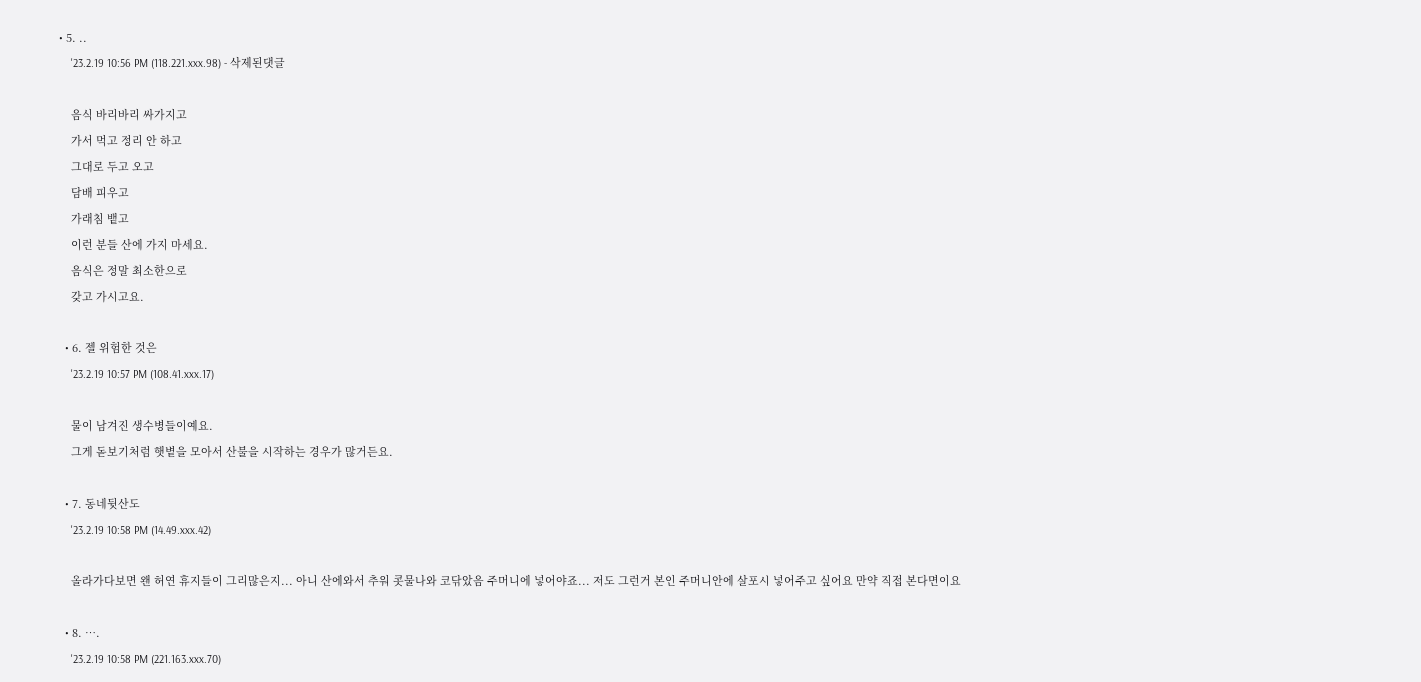• 5. ..
    '23.2.19 10:56 PM (118.221.xxx.98) - 삭제된댓글

    음식 바리바리 싸가지고
    가서 먹고 정리 안 하고
    그대로 두고 오고
    담배 피우고
    가래침 뱉고
    이런 분들 산에 가지 마세요.
    음식은 정말 최소한으로
    갖고 가시고요.

  • 6. 젤 위험한 것은
    '23.2.19 10:57 PM (108.41.xxx.17)

    물이 남겨진 생수병들이예요.
    그게 돋보기처럼 햇볕을 모아서 산불을 시작하는 경우가 많거든요.

  • 7. 동네뒷산도
    '23.2.19 10:58 PM (14.49.xxx.42)

    올라가다보면 왠 허연 휴지들이 그리많은지... 아니 산에와서 추워 콧물나와 코닦았음 주머니에 넣어야죠... 저도 그런거 본인 주머니안에 살포시 넣어주고 싶어요 만약 직접 본다면이요

  • 8. ….
    '23.2.19 10:58 PM (221.163.xxx.70)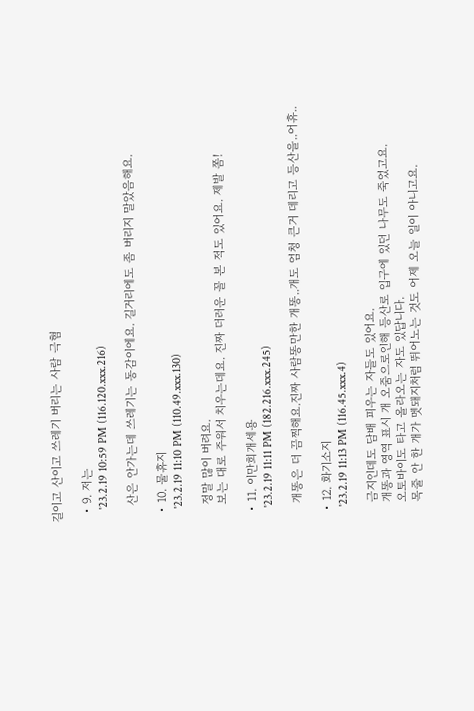길이고 산이고 쓰레기 버리는 사람 극혐

  • 9. 저는
    '23.2.19 10:59 PM (116.120.xxx.216)

    산은 안가는데 쓰레기는 동감이에요. 길거리에도 좀 버리지 말았음해요.

  • 10. 물휴지
    '23.2.19 11:10 PM (110.49.xxx.130)

    정말 많이 버려요.
    보는 대로 주워서 치우는데요. 진짜 더러운 꼴 본 적도 있어요. 제발 쫌!

  • 11. 이만희개세용
    '23.2.19 11:11 PM (182.216.xxx.245)

    개똥은 더 끔찍해요.진짜 사람똥만한 개똥..개도 엄청 큰거 데리고 등산을..어휴..

  • 12. 화기소지
    '23.2.19 11:13 PM (116.45.xxx.4)

    금지인데도 담배 피우는 자들도 있어요.
    개똥과 영역 표시 개 오줌으로인해 등산로 입구에 있던 나무도 죽었고요.
    오토바이도 타고 올라오는 자도 있답니다.
    목줄 안 한 개가 멧돼지처럼 뛰어노는 것도 어제 오늘 일이 아니고요.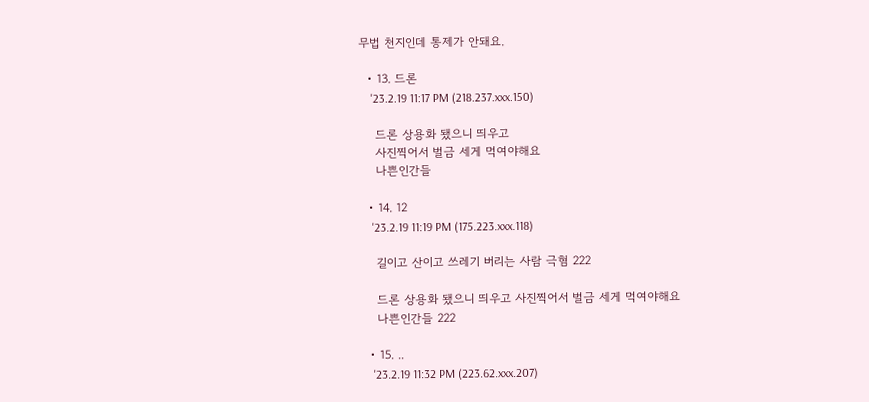무법 천지인데 통제가 안돼요.

  • 13. 드론
    '23.2.19 11:17 PM (218.237.xxx.150)

    드론 상용화 됐으니 띄우고
    사진찍어서 벌금 세게 먹여야해요
    나쁜인간들

  • 14. 12
    '23.2.19 11:19 PM (175.223.xxx.118)

    길이고 산이고 쓰레기 버리는 사람 극혐 222

    드론 상용화 됐으니 띄우고 사진찍어서 벌금 세게 먹여야해요
    나쁜인간들 222

  • 15. ..
    '23.2.19 11:32 PM (223.62.xxx.207)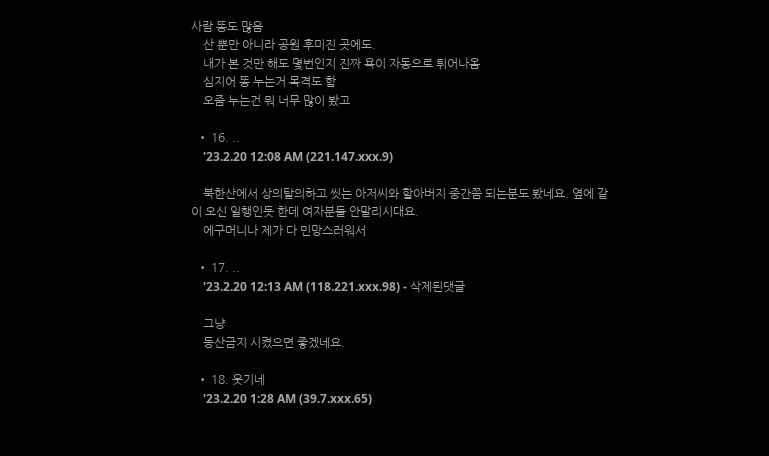사람 똥도 많음
    산 뿐만 아니라 공원 후미진 곳에도.
    내가 본 것만 해도 몇번인지 진짜 욕이 자동으로 튀어나옴
    심지어 똥 누는거 목격도 함
    오줌 누는건 뭐 너무 많이 봤고

  • 16. ..
    '23.2.20 12:08 AM (221.147.xxx.9)

    북한산에서 상의탈의하고 씻는 아저씨와 할아버지 중간쯤 되는분도 봤네요. 옆에 같이 오신 일행인듯 한데 여자분들 안말리시대요.
    에구머니나 제가 다 민망스러워서

  • 17. ..
    '23.2.20 12:13 AM (118.221.xxx.98) - 삭제된댓글

    그냥
    등산금지 시켰으면 좋겠네요.

  • 18. 웃기네
    '23.2.20 1:28 AM (39.7.xxx.65)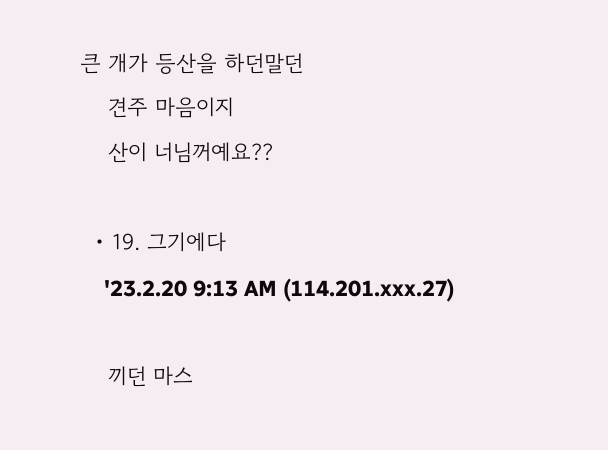큰 개가 등산을 하던말던
    견주 마음이지
    산이 너님꺼예요??

  • 19. 그기에다
    '23.2.20 9:13 AM (114.201.xxx.27)

    끼던 마스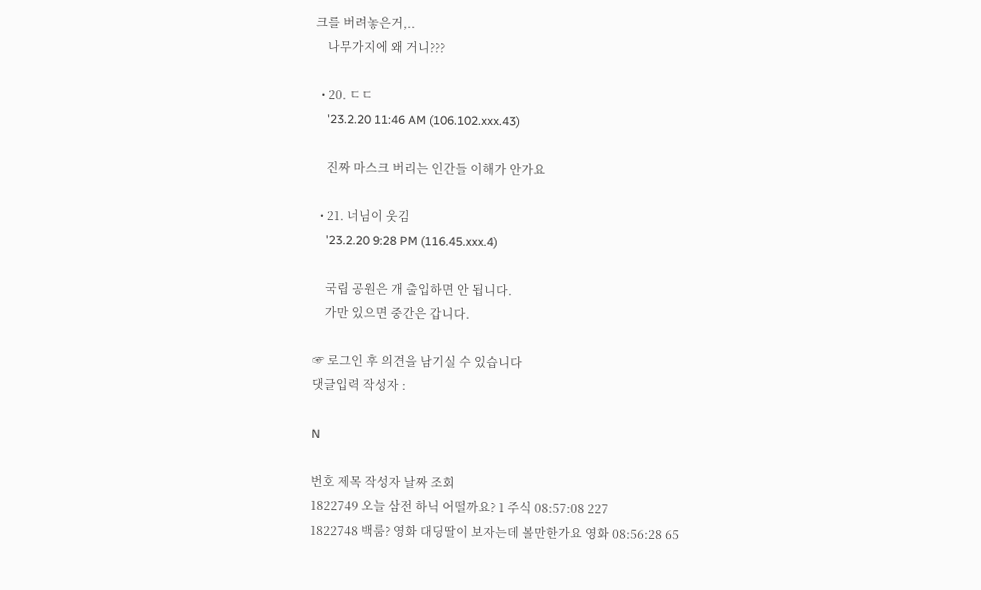크를 버려놓은거,..
    나무가지에 왜 거니???

  • 20. ㄷㄷ
    '23.2.20 11:46 AM (106.102.xxx.43)

    진짜 마스크 버리는 인간들 이해가 안가요

  • 21. 너님이 웃김
    '23.2.20 9:28 PM (116.45.xxx.4)

    국립 공원은 개 출입하면 안 됩니다.
    가만 있으면 중간은 갑니다.

☞ 로그인 후 의견을 남기실 수 있습니다
댓글입력 작성자 :

N

번호 제목 작성자 날짜 조회
1822749 오늘 삼전 하닉 어떨까요? 1 주식 08:57:08 227
1822748 백룸? 영화 대딩딸이 보자는데 볼만한가요 영화 08:56:28 65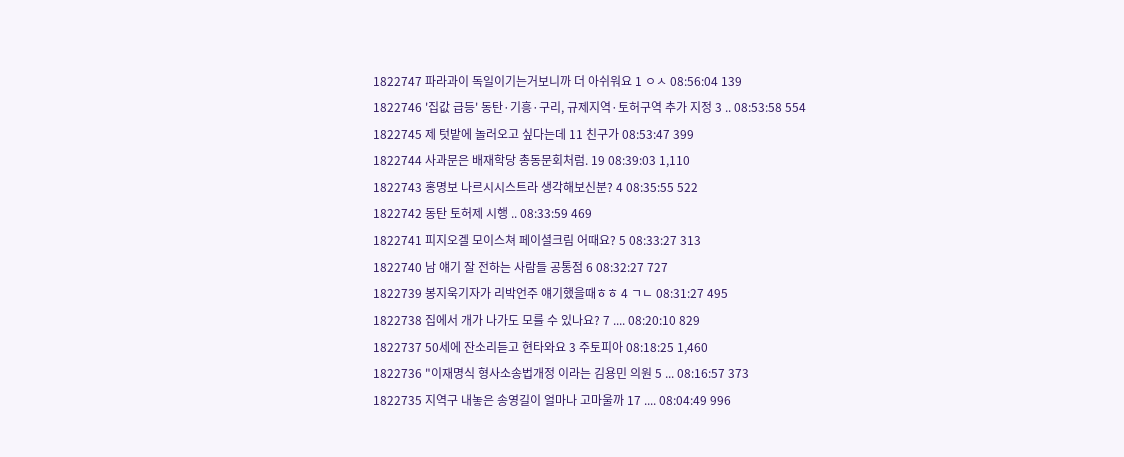1822747 파라과이 독일이기는거보니까 더 아쉬워요 1 ㅇㅅ 08:56:04 139
1822746 '집값 급등' 동탄·기흥·구리, 규제지역·토허구역 추가 지정 3 .. 08:53:58 554
1822745 제 텃밭에 놀러오고 싶다는데 11 친구가 08:53:47 399
1822744 사과문은 배재학당 총동문회처럼. 19 08:39:03 1,110
1822743 홍명보 나르시시스트라 생각해보신분? 4 08:35:55 522
1822742 동탄 토허제 시행 .. 08:33:59 469
1822741 피지오겔 모이스쳐 페이셜크림 어때요? 5 08:33:27 313
1822740 남 얘기 잘 전하는 사람들 공통점 6 08:32:27 727
1822739 봉지욱기자가 리박언주 얘기했을때ㅎㅎ 4 ㄱㄴ 08:31:27 495
1822738 집에서 개가 나가도 모를 수 있나요? 7 .... 08:20:10 829
1822737 50세에 잔소리듣고 현타와요 3 주토피아 08:18:25 1,460
1822736 "이재명식 형사소송법개정 이라는 김용민 의원 5 ... 08:16:57 373
1822735 지역구 내놓은 송영길이 얼마나 고마울까 17 .... 08:04:49 996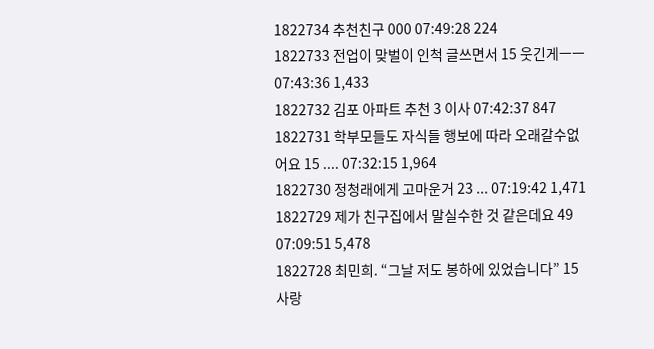1822734 추천친구 000 07:49:28 224
1822733 전업이 맞벌이 인척 글쓰면서 15 웃긴게ㅡㅡ 07:43:36 1,433
1822732 김포 아파트 추천 3 이사 07:42:37 847
1822731 학부모들도 자식들 행보에 따라 오래갈수없어요 15 .... 07:32:15 1,964
1822730 정청래에게 고마운거 23 ... 07:19:42 1,471
1822729 제가 친구집에서 말실수한 것 같은데요 49 07:09:51 5,478
1822728 최민희. “그날 저도 봉하에 있었습니다” 15 사랑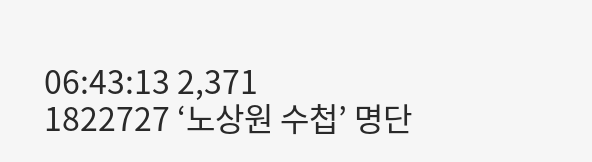06:43:13 2,371
1822727 ‘노상원 수첩’ 명단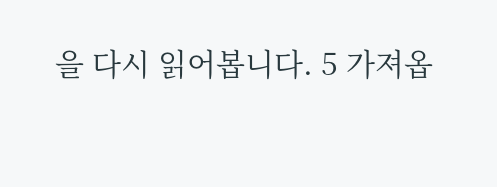을 다시 읽어봅니다. 5 가져옵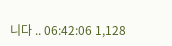니다 .. 06:42:06 1,128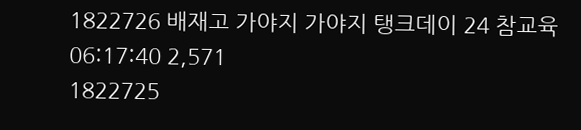1822726 배재고 가야지 가야지 탱크데이 24 참교육 06:17:40 2,571
1822725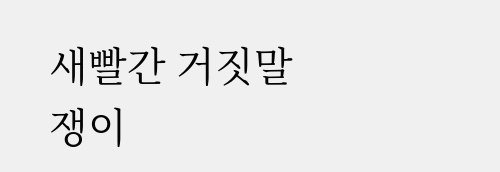새빨간 거짓말쟁이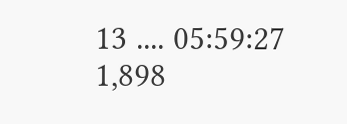13 .... 05:59:27 1,898